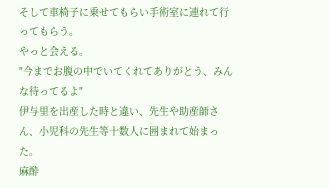そして車椅子に乗せてもらい手術室に連れて行ってもらう。
やっと会える。
"今までお腹の中でいてくれてありがとう、みんな待ってるよ"
伊与里を出産した時と違い、先生や助産師さん、小児科の先生等十数人に囲まれて始まった。
麻酔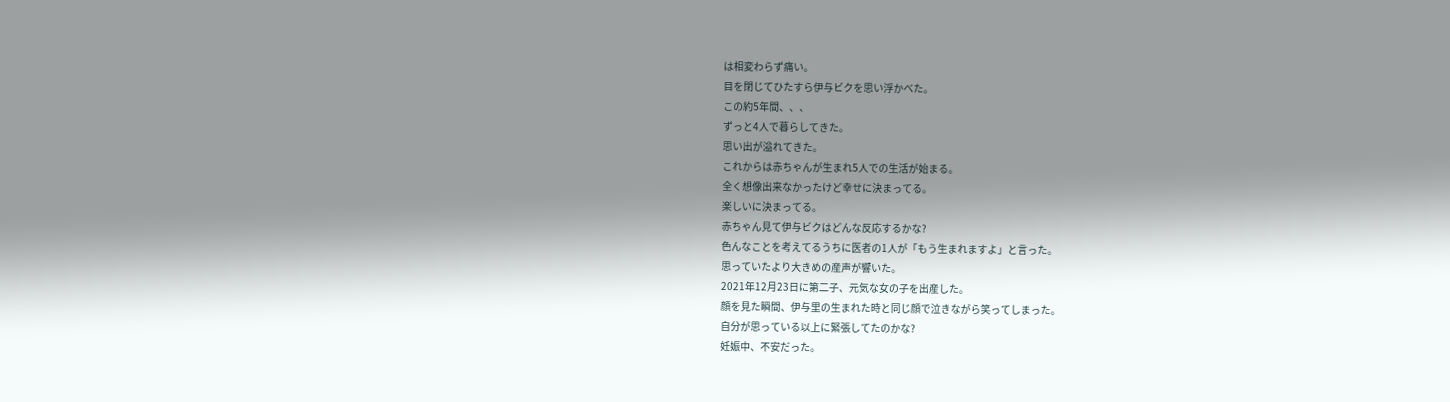は相変わらず痛い。
目を閉じてひたすら伊与ビクを思い浮かべた。
この約5年間、、、
ずっと4人で暮らしてきた。
思い出が溢れてきた。
これからは赤ちゃんが生まれ5人での生活が始まる。
全く想像出来なかったけど幸せに決まってる。
楽しいに決まってる。
赤ちゃん見て伊与ビクはどんな反応するかな?
色んなことを考えてるうちに医者の1人が「もう生まれますよ」と言った。
思っていたより大きめの産声が響いた。
2021年12月23日に第二子、元気な女の子を出産した。
顔を見た瞬間、伊与里の生まれた時と同じ顔で泣きながら笑ってしまった。
自分が思っている以上に緊張してたのかな?
妊娠中、不安だった。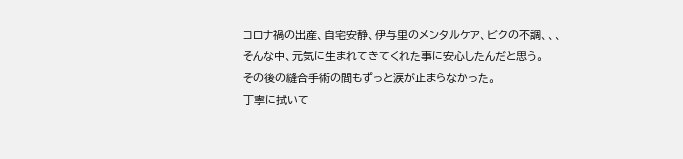コロナ禍の出産、自宅安静、伊与里のメンタルケア、ビクの不調、、、
そんな中、元気に生まれてきてくれた事に安心したんだと思う。
その後の縫合手術の間もずっと涙が止まらなかった。
丁寧に拭いて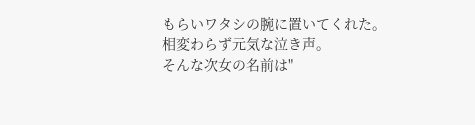もらいワタシの腕に置いてくれた。
相変わらず元気な泣き声。
そんな次女の名前は"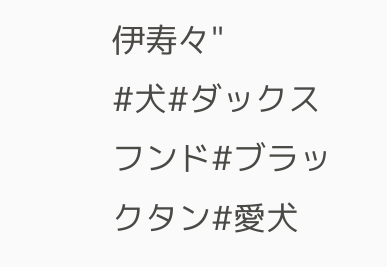伊寿々"
#犬#ダックスフンド#ブラックタン#愛犬